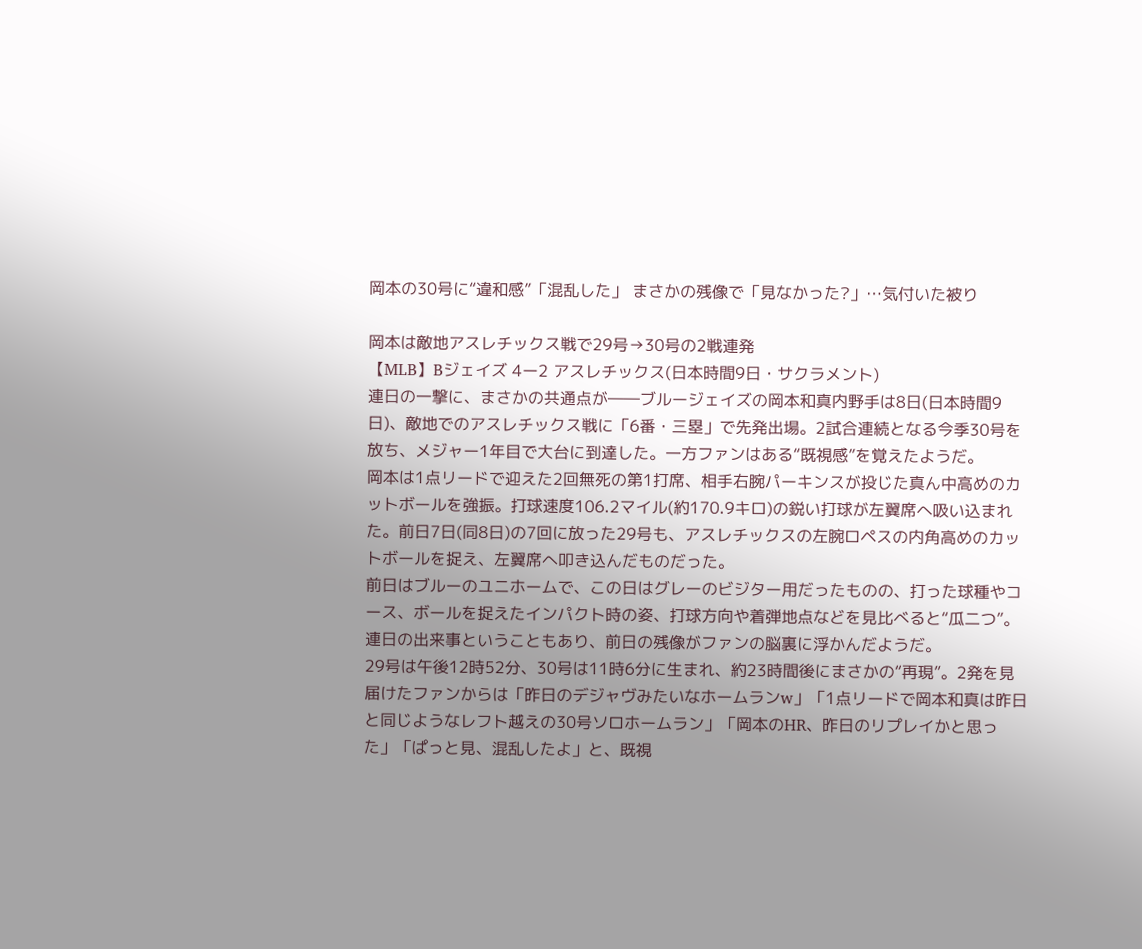岡本の30号に“違和感”「混乱した」 まさかの残像で「見なかった?」…気付いた被り

岡本は敵地アスレチックス戦で29号→30号の2戦連発
【MLB】Bジェイズ 4ー2 アスレチックス(日本時間9日・サクラメント)
連日の一撃に、まさかの共通点が――ブルージェイズの岡本和真内野手は8日(日本時間9日)、敵地でのアスレチックス戦に「6番・三塁」で先発出場。2試合連続となる今季30号を放ち、メジャー1年目で大台に到達した。一方ファンはある“既視感”を覚えたようだ。
岡本は1点リードで迎えた2回無死の第1打席、相手右腕パーキンスが投じた真ん中高めのカットボールを強振。打球速度106.2マイル(約170.9キロ)の鋭い打球が左翼席へ吸い込まれた。前日7日(同8日)の7回に放った29号も、アスレチックスの左腕ロペスの内角高めのカットボールを捉え、左翼席へ叩き込んだものだった。
前日はブルーのユニホームで、この日はグレーのビジター用だったものの、打った球種やコース、ボールを捉えたインパクト時の姿、打球方向や着弾地点などを見比べると“瓜二つ”。連日の出来事ということもあり、前日の残像がファンの脳裏に浮かんだようだ。
29号は午後12時52分、30号は11時6分に生まれ、約23時間後にまさかの“再現”。2発を見届けたファンからは「昨日のデジャヴみたいなホームランw」「1点リードで岡本和真は昨日と同じようなレフト越えの30号ソロホームラン」「岡本のHR、昨日のリプレイかと思った」「ぱっと見、混乱したよ」と、既視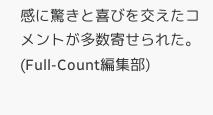感に驚きと喜びを交えたコメントが多数寄せられた。
(Full-Count編集部)